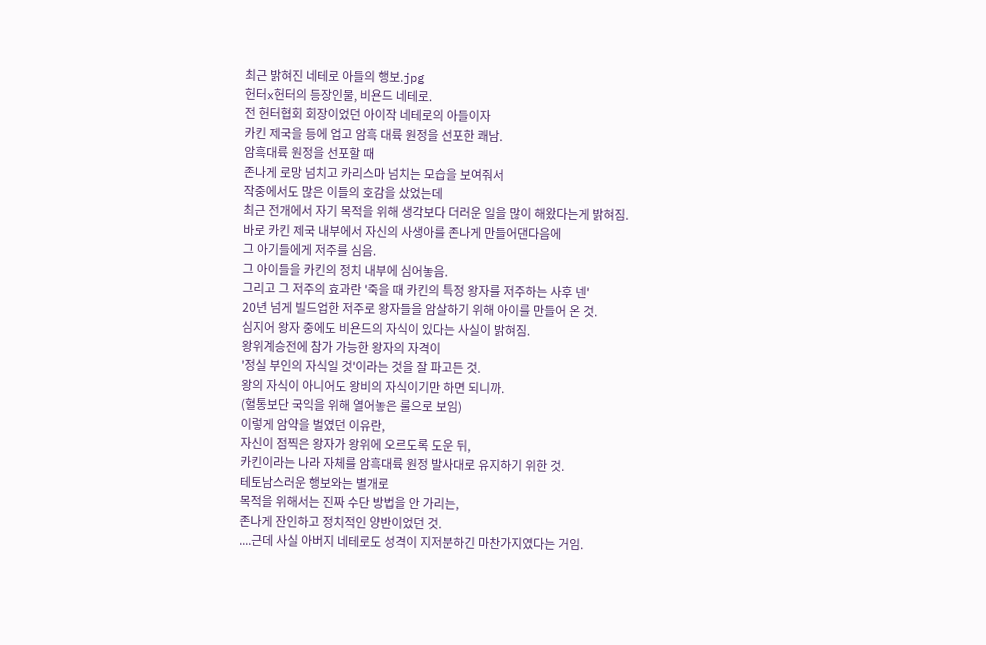최근 밝혀진 네테로 아들의 행보.jpg
헌터x헌터의 등장인물, 비욘드 네테로.
전 헌터협회 회장이었던 아이작 네테로의 아들이자
카킨 제국을 등에 업고 암흑 대륙 원정을 선포한 쾌남.
암흑대륙 원정을 선포할 때
존나게 로망 넘치고 카리스마 넘치는 모습을 보여줘서
작중에서도 많은 이들의 호감을 샀었는데
최근 전개에서 자기 목적을 위해 생각보다 더러운 일을 많이 해왔다는게 밝혀짐.
바로 카킨 제국 내부에서 자신의 사생아를 존나게 만들어댄다음에
그 아기들에게 저주를 심음.
그 아이들을 카킨의 정치 내부에 심어놓음.
그리고 그 저주의 효과란 '죽을 때 카킨의 특정 왕자를 저주하는 사후 넨'
20년 넘게 빌드업한 저주로 왕자들을 암살하기 위해 아이를 만들어 온 것.
심지어 왕자 중에도 비욘드의 자식이 있다는 사실이 밝혀짐.
왕위계승전에 참가 가능한 왕자의 자격이
'정실 부인의 자식일 것'이라는 것을 잘 파고든 것.
왕의 자식이 아니어도 왕비의 자식이기만 하면 되니까.
(혈통보단 국익을 위해 열어놓은 룰으로 보임)
이렇게 암약을 벌였던 이유란,
자신이 점찍은 왕자가 왕위에 오르도록 도운 뒤,
카킨이라는 나라 자체를 암흑대륙 원정 발사대로 유지하기 위한 것.
테토남스러운 행보와는 별개로
목적을 위해서는 진짜 수단 방법을 안 가리는,
존나게 잔인하고 정치적인 양반이었던 것.
....근데 사실 아버지 네테로도 성격이 지저분하긴 마찬가지였다는 거임.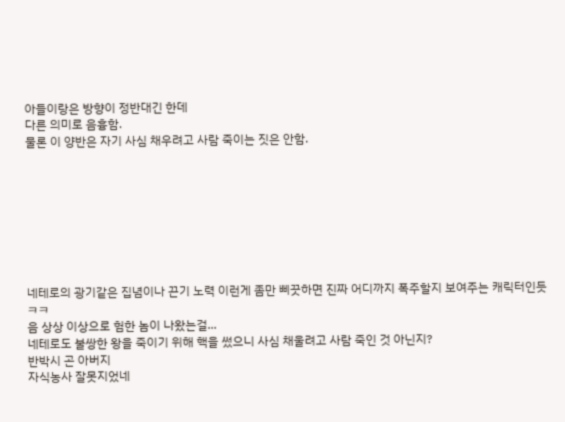아들이랑은 방향이 정반대긴 한데
다른 의미로 음흉함.
물론 이 양반은 자기 사심 채우려고 사람 죽이는 짓은 안함.








네테로의 광기같은 집념이나 끈기 노력 이런게 좀만 삐끗하면 진짜 어디까지 폭주할지 보여주는 캐릭터인듯 ㅋㅋ
음 상상 이상으로 험한 놈이 나왔는걸...
네테로도 불쌍한 왕을 죽이기 위해 핵을 썼으니 사심 채울려고 사람 죽인 것 아닌지?
반박시 곤 아버지
자식농사 잘못지었네